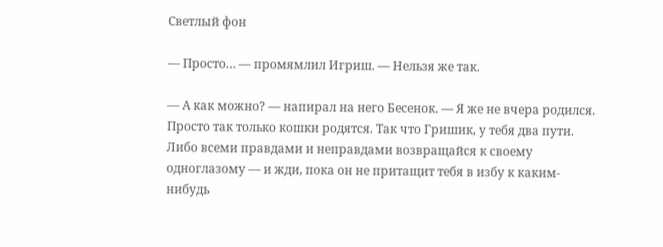Светлый фон

— Просто… — промямлил Игриш. — Нельзя же так.

— А как можно? — напирал на него Бесенок. — Я же не вчера родился. Просто так только кошки родятся. Так что Гришик, у тебя два пути. Либо всеми правдами и неправдами возвращайся к своему одноглазому — и жди, пока он не притащит тебя в избу к каким-нибудь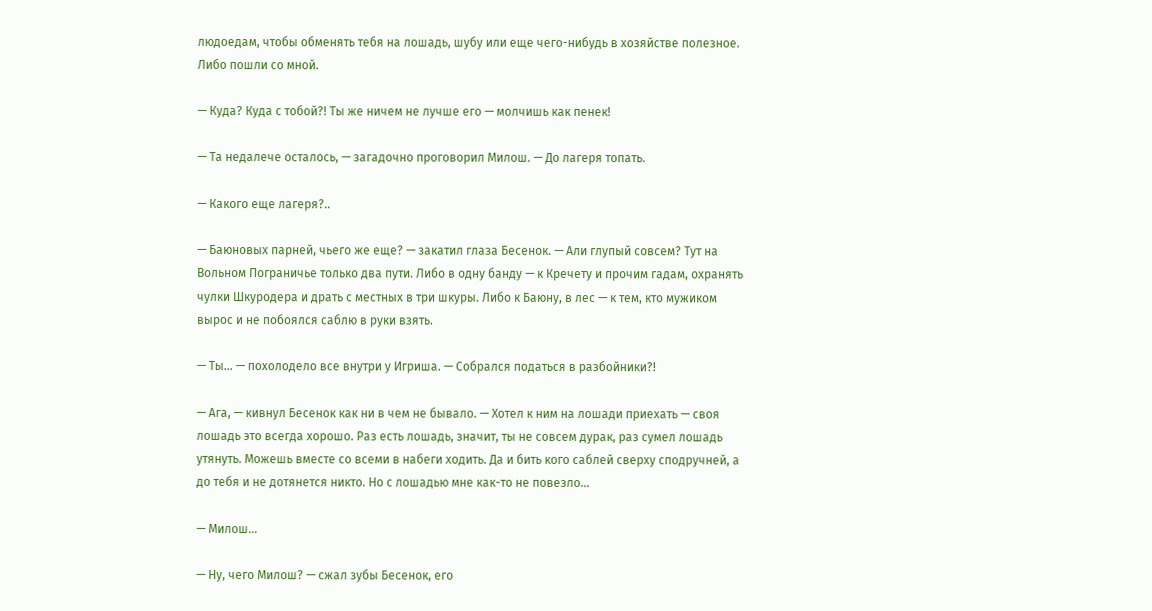людоедам, чтобы обменять тебя на лошадь, шубу или еще чего-нибудь в хозяйстве полезное. Либо пошли со мной.

— Куда? Куда с тобой?! Ты же ничем не лучше его — молчишь как пенек!

— Та недалече осталось, — загадочно проговорил Милош. — До лагеря топать.

— Какого еще лагеря?..

— Баюновых парней, чьего же еще? — закатил глаза Бесенок. — Али глупый совсем? Тут на Вольном Пограничье только два пути. Либо в одну банду — к Кречету и прочим гадам, охранять чулки Шкуродера и драть с местных в три шкуры. Либо к Баюну, в лес — к тем, кто мужиком вырос и не побоялся саблю в руки взять.

— Ты… — похолодело все внутри у Игриша. — Собрался податься в разбойники?!

— Ага, — кивнул Бесенок как ни в чем не бывало. — Хотел к ним на лошади приехать — своя лошадь это всегда хорошо. Раз есть лошадь, значит, ты не совсем дурак, раз сумел лошадь утянуть. Можешь вместе со всеми в набеги ходить. Да и бить кого саблей сверху сподручней, а до тебя и не дотянется никто. Но с лошадью мне как-то не повезло…

— Милош…

— Ну, чего Милош? — сжал зубы Бесенок, его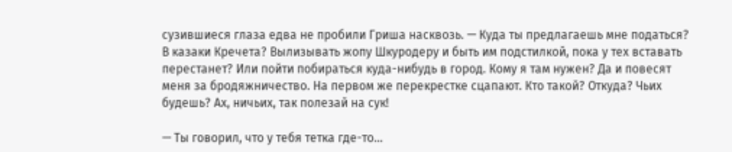сузившиеся глаза едва не пробили Гриша насквозь. — Куда ты предлагаешь мне податься? В казаки Кречета? Вылизывать жопу Шкуродеру и быть им подстилкой, пока у тех вставать перестанет? Или пойти побираться куда-нибудь в город. Кому я там нужен? Да и повесят меня за бродяжничество. На первом же перекрестке сцапают. Кто такой? Откуда? Чьих будешь? Ах, ничьих, так полезай на сук!

— Ты говорил, что у тебя тетка где-то…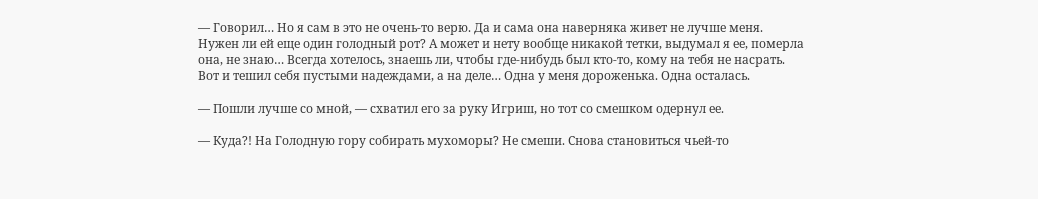— Говорил… Но я сам в это не очень-то верю. Да и сама она наверняка живет не лучше меня. Нужен ли ей еще один голодный рот? А может и нету вообще никакой тетки, выдумал я ее, померла она, не знаю… Всегда хотелось, знаешь ли, чтобы где-нибудь был кто-то, кому на тебя не насрать. Вот и тешил себя пустыми надеждами, а на деле… Одна у меня дороженька. Одна осталась.

— Пошли лучше со мной, — схватил его за руку Игриш, но тот со смешком одернул ее.

— Куда?! На Голодную гору собирать мухоморы? Не смеши. Снова становиться чьей-то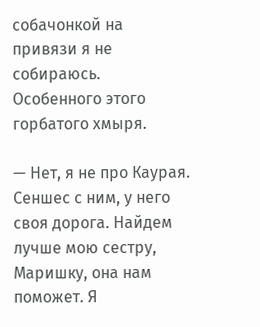собачонкой на привязи я не собираюсь. Особенного этого горбатого хмыря.

— Нет, я не про Каурая. Сеншес с ним, у него своя дорога. Найдем лучше мою сестру, Маришку, она нам поможет. Я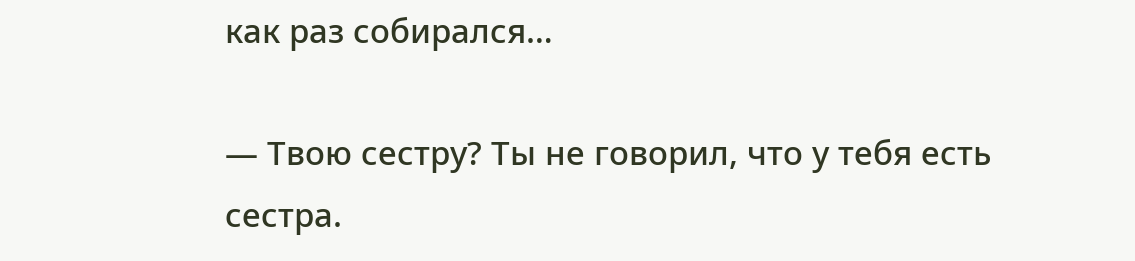как раз собирался…

— Твою сестру? Ты не говорил, что у тебя есть сестра.